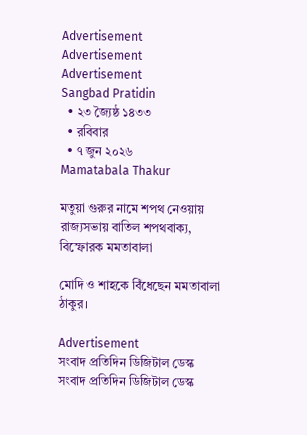Advertisement
Advertisement
Advertisement
Sangbad Pratidin
  • ২৩ জ্যৈষ্ঠ ১৪৩৩
  • রবিবার
  • ৭ জুন ২০২৬
Mamatabala Thakur

মতুয়া গুরুর নামে শপথ নেওয়ায় রাজ্যসভায় বাতিল শপথবাক্য, বিস্ফোরক মমতাবালা

মোদি ও শাহকে বিঁধেছেন মমতাবালা ঠাকুর।

Advertisement
সংবাদ প্রতিদিন ডিজিটাল ডেস্ক
সংবাদ প্রতিদিন ডিজিটাল ডেস্ক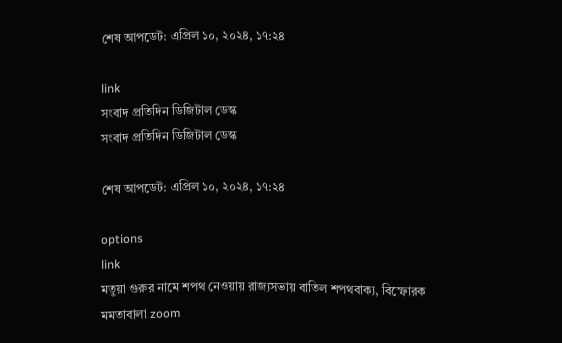শেষ আপডেট: এপ্রিল ১০, ২০২৪, ১৭:২৪

link
সংবাদ প্রতিদিন ডিজিটাল ডেস্ক
সংবাদ প্রতিদিন ডিজিটাল ডেস্ক

শেষ আপডেট: এপ্রিল ১০, ২০২৪, ১৭:২৪

options
link
মতুয়া গুরুর নামে শপথ নেওয়ায় রাজ্যসভায় বাতিল শপথবাক্য, বিস্ফোরক মমতাবালা zoom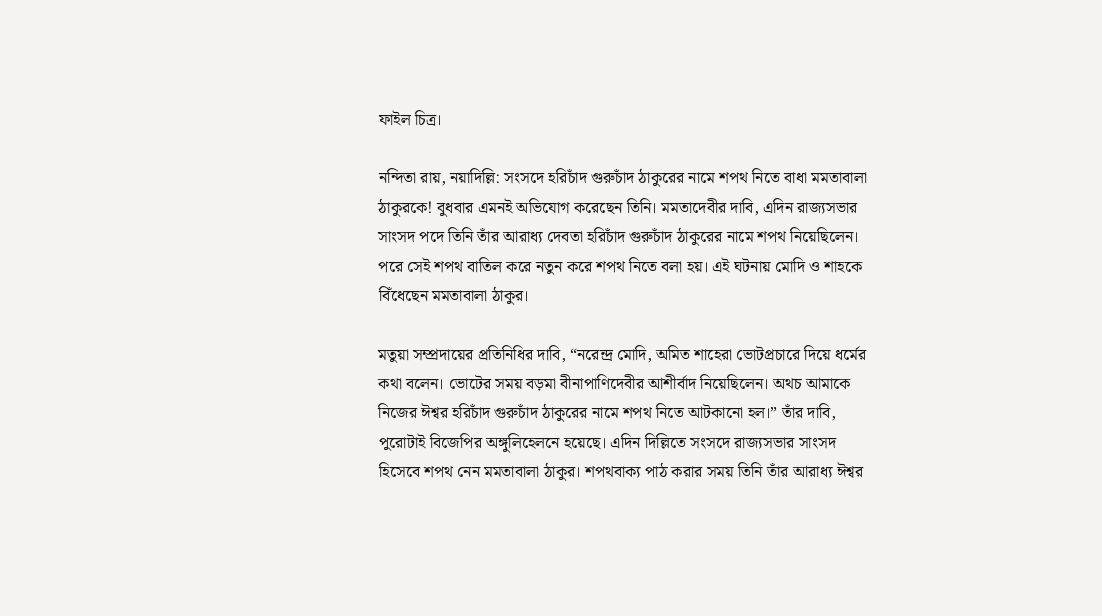ফাইল চিত্র।

নন্দিতা রায়, নয়াদিল্লি: সংসদে হরিচাঁদ গুরুচাঁদ ঠাকুরের নামে শপথ নিতে বাধা মমতাবালা ঠাকুরকে! বুধবার এমনই অভিযোগ করেছেন তিনি। মমতাদেবীর দাবি, এদিন রাজ্যসভার সাংসদ পদে তিনি তাঁর আরাধ্য দেবতা হরিচাঁদ গুরুচাঁদ ঠাকুরের নামে শপথ নিয়েছিলেন। পরে সেই শপথ বাতিল করে নতুন করে শপথ নিতে বলা হয়। এই ঘটনায় মোদি ও শাহকে বিঁধেছেন মমতাবালা ঠাকুর।

মতুয়া সম্প্রদায়ের প্রতিনিধির দাবি, “নরেন্দ্র মোদি, অমিত শাহেরা ভোটপ্রচারে দিয়ে ধর্মের কথা বলেন। ভোটের সময় বড়মা বীনাপাণিদেবীর আশীর্বাদ নিয়েছিলেন। অথচ আমাকে নিজের ঈশ্বর হরিচাঁদ গুরুচাঁদ ঠাকুরের নামে শপথ নিতে আটকানো হল।” তাঁর দাবি, পুরোটাই বিজেপির অঙ্গুলিহেলনে হয়েছে। এদিন দিল্লিতে সংসদে রাজ্যসভার সাংসদ হিসেবে শপথ নেন মমতাবালা ঠাকুর। শপথবাক্য পাঠ করার সময় তিনি তাঁর আরাধ্য ঈশ্বর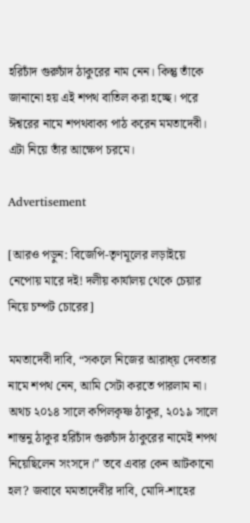হরিচাঁদ গুরুচাঁদ ঠাকুরের নাম নেন। কিন্তু তাঁকে জানানো হয় এই শপথ বাতিল করা হচ্ছে। পরে ঈশ্বরের নামে শপথবাক্য পাঠ করেন মমতাদেবী। এটা নিয়ে তাঁর আক্ষেপ চরমে।

Advertisement

[আরও পড়ুন: বিজেপি-তৃণমূলের লড়াইয়ে নেপোয় মারে দই! দলীয় কার্যালয় থেকে চেয়ার নিয়ে চম্পট চোরের]

মমতাদেবী দাবি, “সকলে নিজের আরাধ্য় দেবতার নামে শপথ নেন, আমি সেটা করতে পারলাম না। অথচ ২০১৪ সালে কপিলকৃষ্ণ ঠাকুর, ২০১৯ সালে শান্তনু ঠাকুর হরিচাঁদ গুরুচাঁদ ঠাকুরের নামেই শপথ নিয়েছিলেন সংসদে।” তবে এবার কেন আটকানো হল? জবাবে মমতাদেবীর দাবি, মোদি-শাহের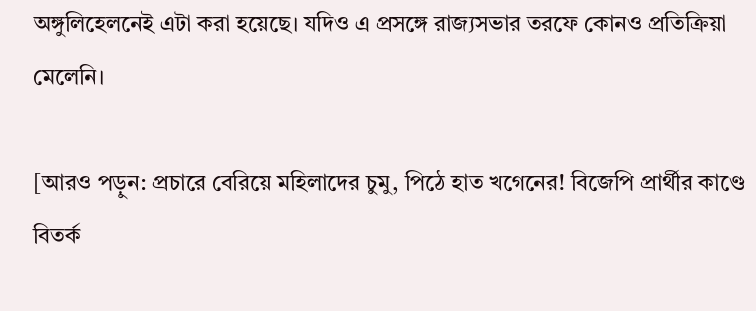অঙ্গুলিহেলনেই এটা করা হয়েছে। যদিও এ প্রসঙ্গে রাজ্যসভার তরফে কোনও প্রতিক্রিয়া মেলেনি।

[আরও পড়ুন: প্রচারে বেরিয়ে মহিলাদের চুমু, পিঠে হাত খগেনের! বিজেপি প্রার্থীর কাণ্ডে বিতর্ক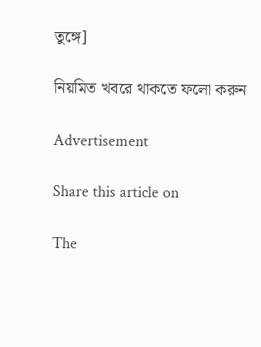তুঙ্গে]

নিয়মিত খবরে থাকতে ফলো করুন

Advertisement

Share this article on

The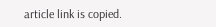article link is copied.